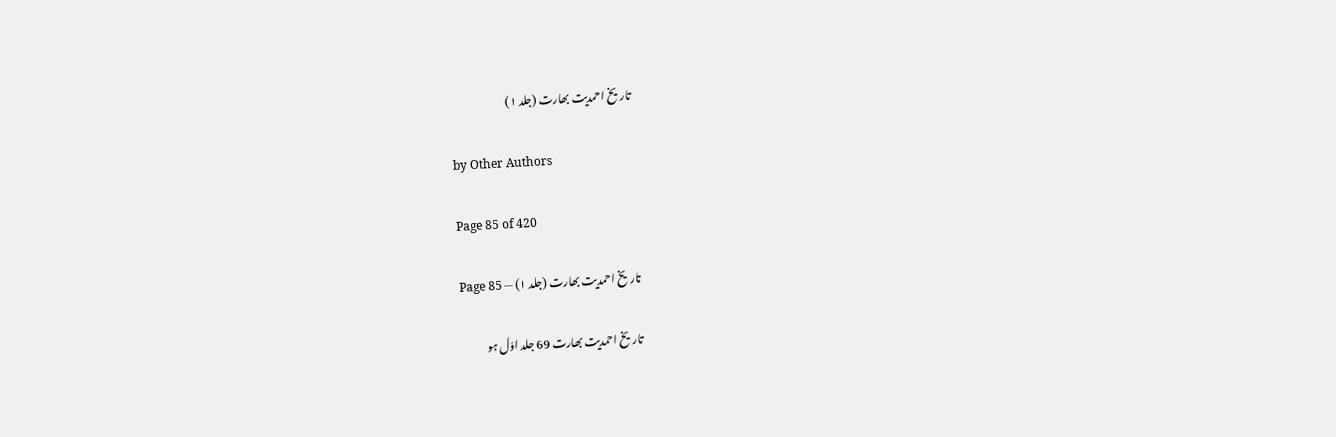تاریخ احمدیت بھارت (جلد ۱)

by Other Authors

Page 85 of 420

تاریخ احمدیت بھارت (جلد ۱) — Page 85

تاریخ احمدیت بھارت 69 جلد اوّل ہو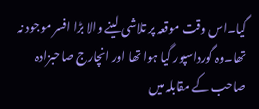گیا۔اس وقت موقعہ پر تلاشی لینے والا بڑا افسر موجود نہ تھا۔وہ گورداسپور گیا ہوا تھا اور انچارج صاحبزادہ صاحب کے مقابلہ میں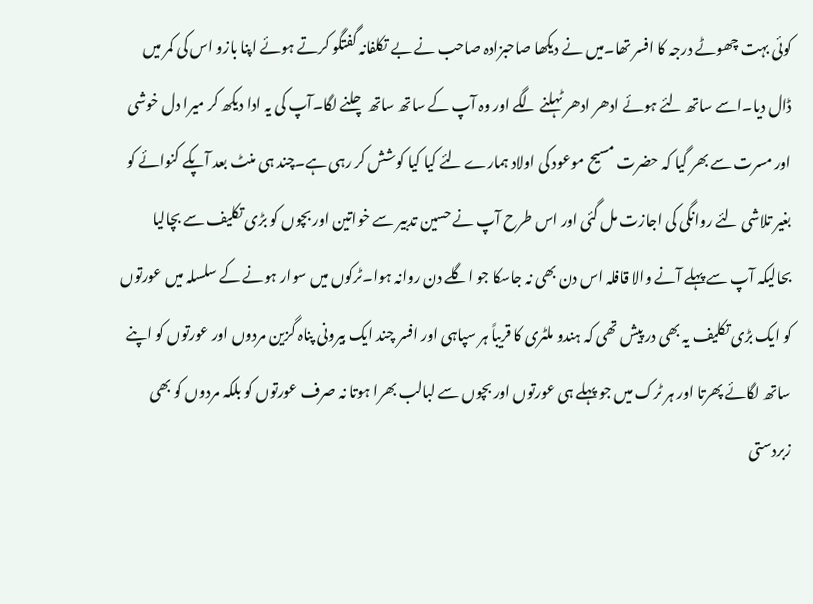کوئی بہت چھوٹے درجہ کا افسر تھا۔میں نے دیکھا صاحبزادہ صاحب نے بے تکلفانہ گفتگو کرتے ہوئے اپنا بازو اس کی کمر میں ڈال دیا۔اسے ساتھ لئے ہوئے ادھر ادھر ٹہلنے لگے اور وہ آپ کے ساتھ ساتھ چلنے لگا۔آپ کی یہ ادا دیکھ کر میرا دل خوشی اور مسرت سے بھر گیا کہ حضرت مسیح موعود کی اولاد ہمارے لئے کیا کیا کوشش کر رہی ہے۔چند ہی منٹ بعد آپکے کنوائے کو بغیر تلاشی لئے روانگی کی اجازت مل گئی اور اس طرح آپ نے حسین تدبیر سے خواتین اور بچوں کو بڑی تکلیف سے بچالیا بحالیکہ آپ سے پہلے آنے والا قافلہ اس دن بھی نہ جاسکا جو اگلے دن روانہ ہوا۔ٹرکوں میں سوار ہونے کے سلسلہ میں عورتوں کو ایک بڑی تکلیف یہ بھی در پیش تھی کہ ہندو ملٹری کا قریباً ہر سپاہی اور افسر چند ایک بیرونی پناہ گزین مردوں اور عورتوں کو اپنے ساتھ لگائے پھرتا اور ہر ٹرک میں جو پہلے ہی عورتوں اور بچوں سے لبالب بھرا ہوتا نہ صرف عورتوں کو بلکہ مردوں کو بھی زبردستی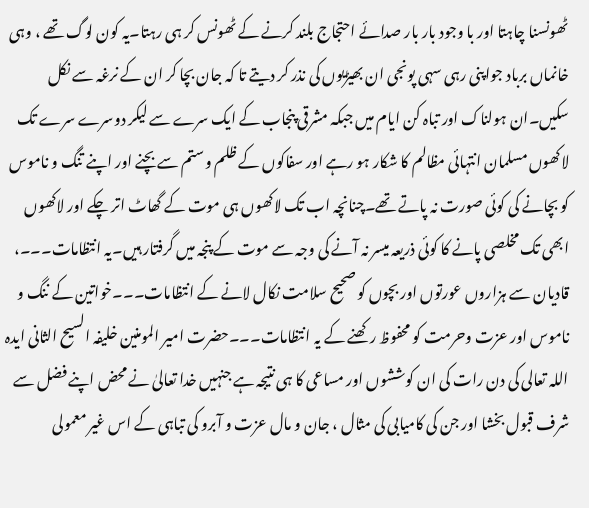ٹھونسنا چاہتا اور با وجود بار بار صدائے احتجاج بلند کرنے کے ٹھونس کر ہی رہتا۔یہ کون لوگ تھے ، وہی خانماں برباد جواپنی رہی سہی پونجی ان بھیڑیوں کی نذر کر دیتے تا کہ جان بچا کر ان کے نرغہ سے نکل سکیں۔ان ہولناک اور تباہ کن ایام میں جبکہ مشرقی پنجاب کے ایک سرے سے لیکر دوسرے سرے تک لاکھوں مسلمان انتہائی مظالم کا شکار ہو رہے اور سفاکوں کے ظلم وستم سے بچنے اور اپنے تنگ و ناموس کو بچانے کی کوئی صورت نہ پاتے تھے۔چنانچہ اب تک لاکھوں ہی موت کے گھاٹ اتر چکے اور لاکھوں ابھی تک مخلصی پانے کا کوئی ذریعہ میسر نہ آنے کی وجہ سے موت کے پنجہ میں گرفتار ہیں۔یہ انتظامات۔۔۔، قادیان سے ہزاروں عورتوں اور بچوں کو صحیح سلامت نکال لانے کے انتظامات۔۔۔خواتین کے ننگ و ناموس اور عزت وحرمت کو محفوظ رکھنے کے یہ انتظامات۔۔۔حضرت امیر المومنین خلیفہ السیح الثانی ایدہ اللہ تعالی کی دن رات کی ان کوششوں اور مساعی کا ہی نتیجہ ہے جنہیں خدا تعالیٰ نے محض اپنے فضل سے شرف قبول بخشا اور جن کی کامیابی کی مثال ، جان و مال عزت و آبرو کی تباہی کے اس غیر معمولی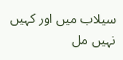سیلاب میں اور کہیں نہیں مل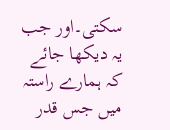سکتی۔اور جب یہ دیکھا جائے کہ ہمارے راستہ میں جس قدر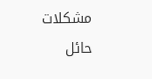مشکلات حائل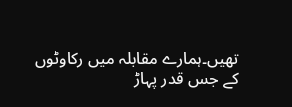تھیں۔ہمارے مقابلہ میں رکاوٹوں کے جس قدر پہاڑ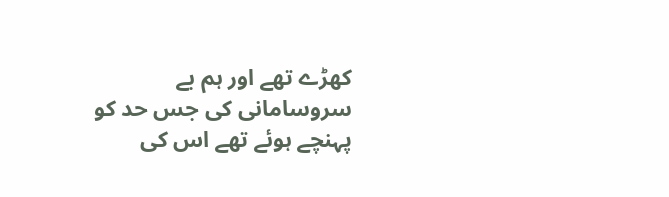کھڑے تھے اور ہم بے سروسامانی کی جس حد کو پہنچے ہوئے تھے اس کی